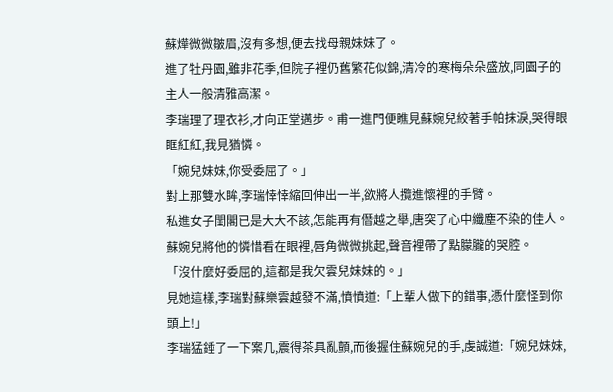蘇燁微微皺眉,沒有多想,便去找母親妹妹了。
進了牡丹園,雖非花季,但院子裡仍舊繁花似錦,清冷的寒梅朵朵盛放,同園子的主人一般清雅高潔。
李瑞理了理衣衫,才向正堂邁步。甫一進門便瞧見蘇婉兒絞著手帕抹淚,哭得眼眶紅紅,我見猶憐。
「婉兒妹妹,你受委屈了。」
對上那雙水眸,李瑞悻悻縮回伸出一半,欲將人攬進懷裡的手臂。
私進女子閨閣已是大大不該,怎能再有僭越之舉,唐突了心中纖塵不染的佳人。
蘇婉兒將他的憐惜看在眼裡,唇角微微挑起,聲音裡帶了點朦朧的哭腔。
「沒什麼好委屈的,這都是我欠雲兒妹妹的。」
見她這樣,李瑞對蘇樂雲越發不滿,憤憤道:「上輩人做下的錯事,憑什麼怪到你頭上!」
李瑞猛錘了一下案几,震得茶具亂顫,而後握住蘇婉兒的手,虔誠道:「婉兒妹妹,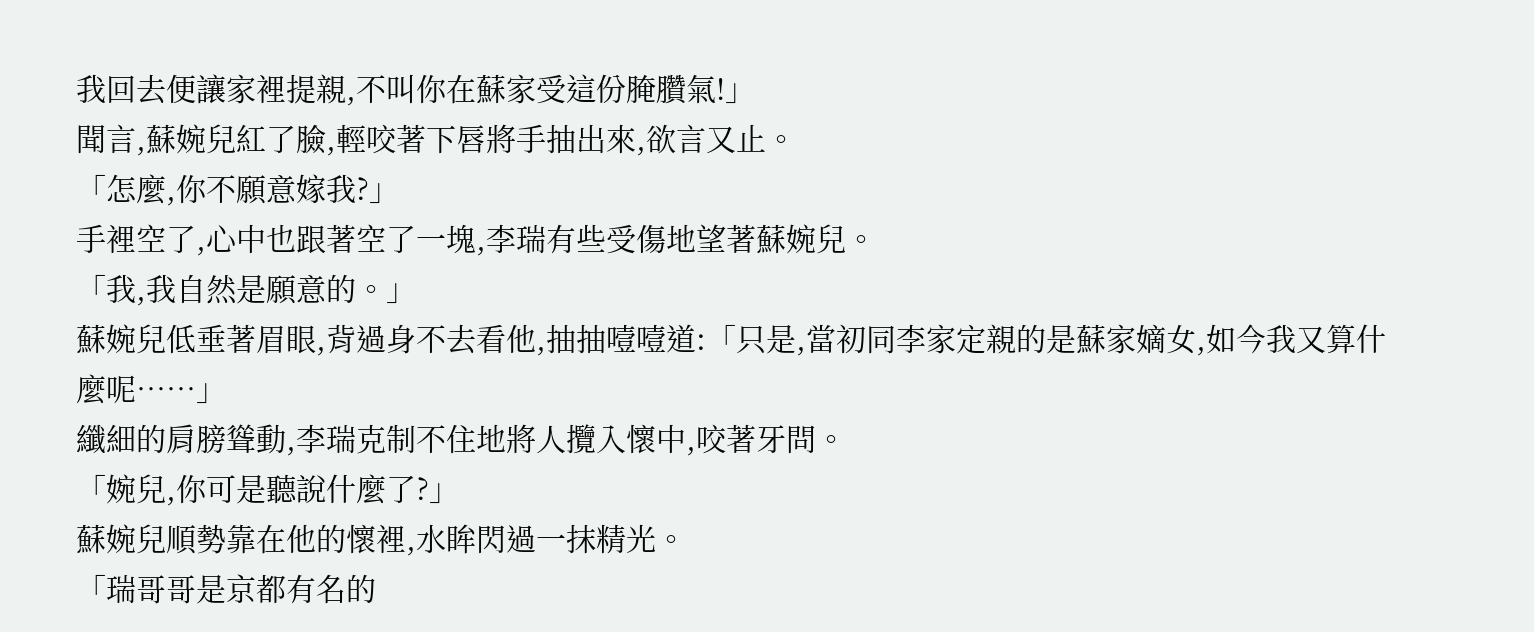我回去便讓家裡提親,不叫你在蘇家受這份腌臢氣!」
聞言,蘇婉兒紅了臉,輕咬著下唇將手抽出來,欲言又止。
「怎麼,你不願意嫁我?」
手裡空了,心中也跟著空了一塊,李瑞有些受傷地望著蘇婉兒。
「我,我自然是願意的。」
蘇婉兒低垂著眉眼,背過身不去看他,抽抽噎噎道:「只是,當初同李家定親的是蘇家嫡女,如今我又算什麼呢……」
纖細的肩膀聳動,李瑞克制不住地將人攬入懷中,咬著牙問。
「婉兒,你可是聽說什麼了?」
蘇婉兒順勢靠在他的懷裡,水眸閃過一抹精光。
「瑞哥哥是京都有名的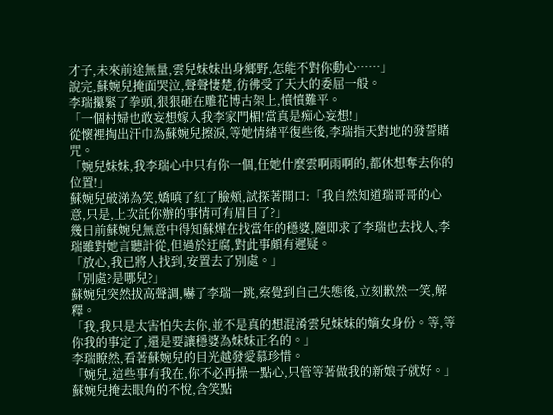才子,未來前途無量,雲兒妹妹出身鄉野,怎能不對你動心……」
說完,蘇婉兒掩面哭泣,聲聲悽楚,彷彿受了天大的委屈一般。
李瑞攥緊了拳頭,狠狠砸在雕花博古架上,憤憤難平。
「一個村婦也敢妄想嫁入我李家門楣!當真是痴心妄想!」
從懷裡掏出汗巾為蘇婉兒擦淚,等她情緒平復些後,李瑞指天對地的發誓賭咒。
「婉兒妹妹,我李瑞心中只有你一個,任她什麼雲啊雨啊的,都休想奪去你的位置!」
蘇婉兒破涕為笑,嬌嗔了紅了臉頰,試探著開口:「我自然知道瑞哥哥的心意,只是,上次託你辦的事情可有眉目了?」
幾日前蘇婉兒無意中得知蘇燁在找當年的穩婆,隨即求了李瑞也去找人,李瑞雖對她言聽計從,但過於迂腐,對此事頗有遲疑。
「放心,我已將人找到,安置去了別處。」
「別處?是哪兒?」
蘇婉兒突然拔高聲調,嚇了李瑞一跳,察覺到自己失態後,立刻歉然一笑,解釋。
「我,我只是太害怕失去你,並不是真的想混淆雲兒妹妹的嫡女身份。等,等你我的事定了,還是要讓穩婆為妹妹正名的。」
李瑞瞭然,看著蘇婉兒的目光越發愛慕珍惜。
「婉兒,這些事有我在,你不必再操一點心,只管等著做我的新娘子就好。」
蘇婉兒掩去眼角的不悅,含笑點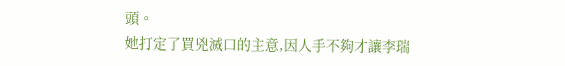頭。
她打定了買兇滅口的主意,因人手不夠才讓李瑞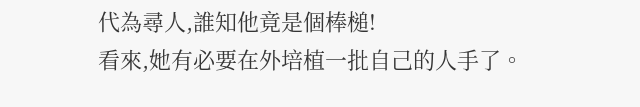代為尋人,誰知他竟是個棒槌!
看來,她有必要在外培植一批自己的人手了。